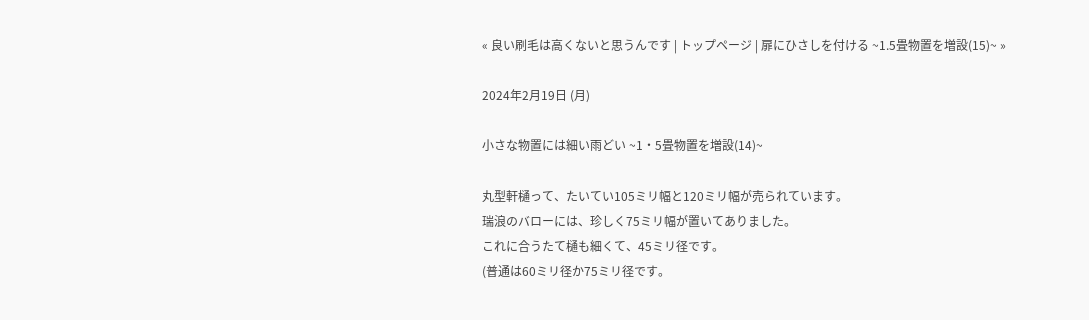« 良い刷毛は高くないと思うんです | トップページ | 扉にひさしを付ける ~1.5畳物置を増設(15)~ »

2024年2月19日 (月)

小さな物置には細い雨どい ~1・5畳物置を増設(14)~

丸型軒樋って、たいてい105ミリ幅と120ミリ幅が売られています。
瑞浪のバローには、珍しく75ミリ幅が置いてありました。
これに合うたて樋も細くて、45ミリ径です。
(普通は60ミリ径か75ミリ径です。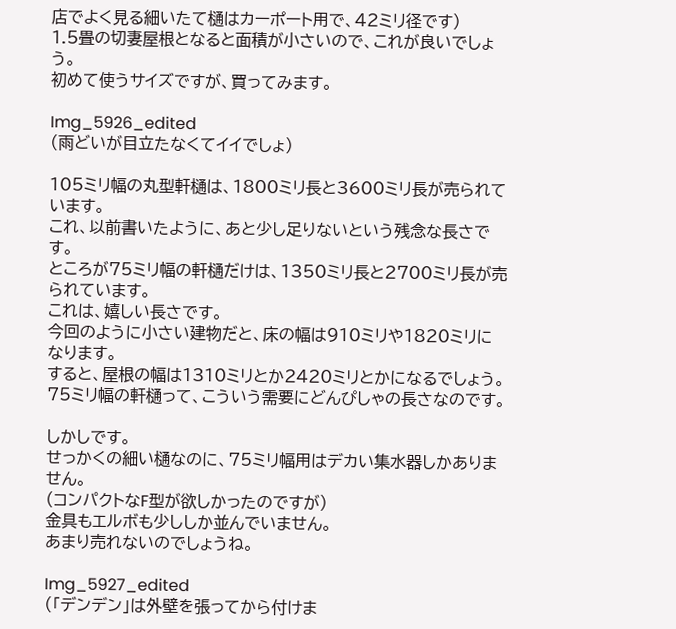店でよく見る細いたて樋はカーポート用で、42ミリ径です)
1.5畳の切妻屋根となると面積が小さいので、これが良いでしょう。
初めて使うサイズですが、買ってみます。

Img_5926_edited
(雨どいが目立たなくてイイでしょ)

105ミリ幅の丸型軒樋は、1800ミリ長と3600ミリ長が売られています。
これ、以前書いたように、あと少し足りないという残念な長さです。
ところが75ミリ幅の軒樋だけは、1350ミリ長と2700ミリ長が売られています。
これは、嬉しい長さです。
今回のように小さい建物だと、床の幅は910ミリや1820ミリになります。
すると、屋根の幅は1310ミリとか2420ミリとかになるでしょう。
75ミリ幅の軒樋って、こういう需要にどんぴしゃの長さなのです。

しかしです。
せっかくの細い樋なのに、75ミリ幅用はデカい集水器しかありません。
(コンパクトなF型が欲しかったのですが)
金具もエルボも少ししか並んでいません。
あまり売れないのでしょうね。

Img_5927_edited
(「デンデン」は外壁を張ってから付けま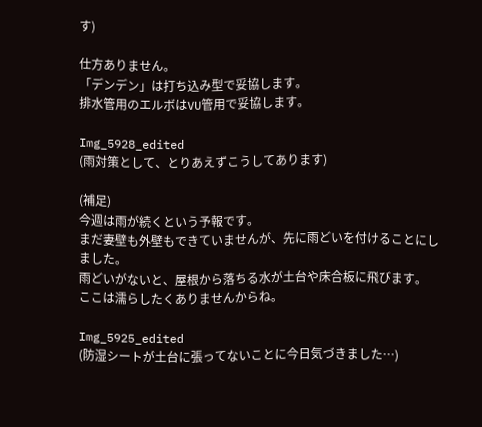す)

仕方ありません。
「デンデン」は打ち込み型で妥協します。
排水管用のエルボはVU管用で妥協します。

Img_5928_edited
(雨対策として、とりあえずこうしてあります)

(補足)
今週は雨が続くという予報です。
まだ妻壁も外壁もできていませんが、先に雨どいを付けることにしました。
雨どいがないと、屋根から落ちる水が土台や床合板に飛びます。
ここは濡らしたくありませんからね。

Img_5925_edited
(防湿シートが土台に張ってないことに今日気づきました…)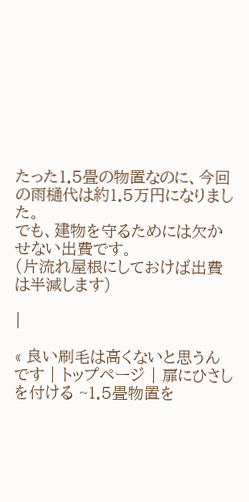たった1.5畳の物置なのに、今回の雨樋代は約1.5万円になりました。
でも、建物を守るためには欠かせない出費です。
(片流れ屋根にしておけば出費は半減します)

|

« 良い刷毛は高くないと思うんです | トップページ | 扉にひさしを付ける ~1.5畳物置を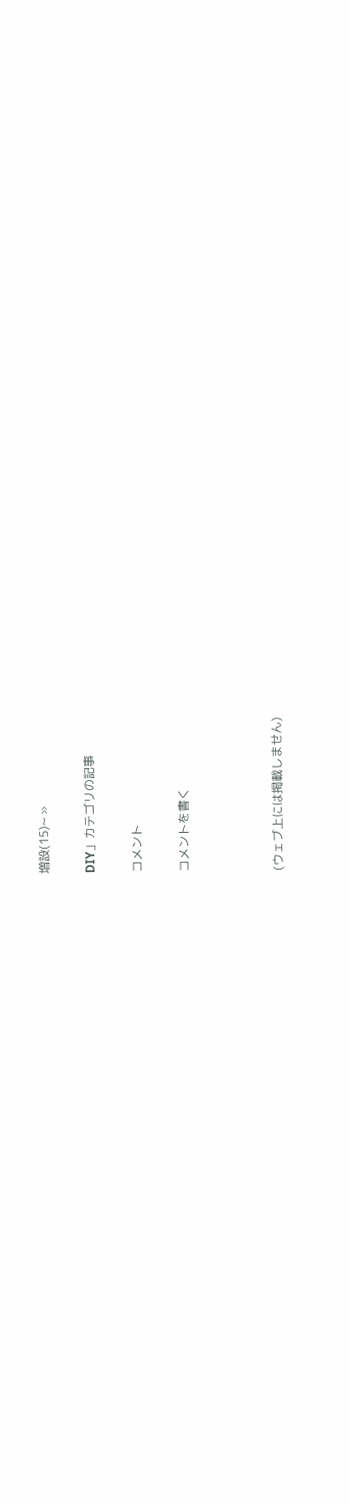増設(15)~ »

DIY」カテゴリの記事

コメント

コメントを書く



(ウェブ上には掲載しません)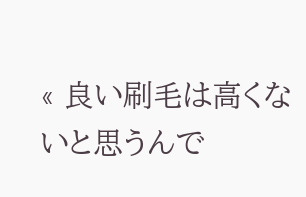« 良い刷毛は高くないと思うんで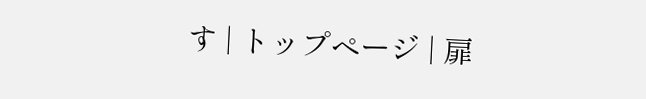す | トップページ | 扉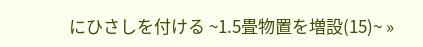にひさしを付ける ~1.5畳物置を増設(15)~ »